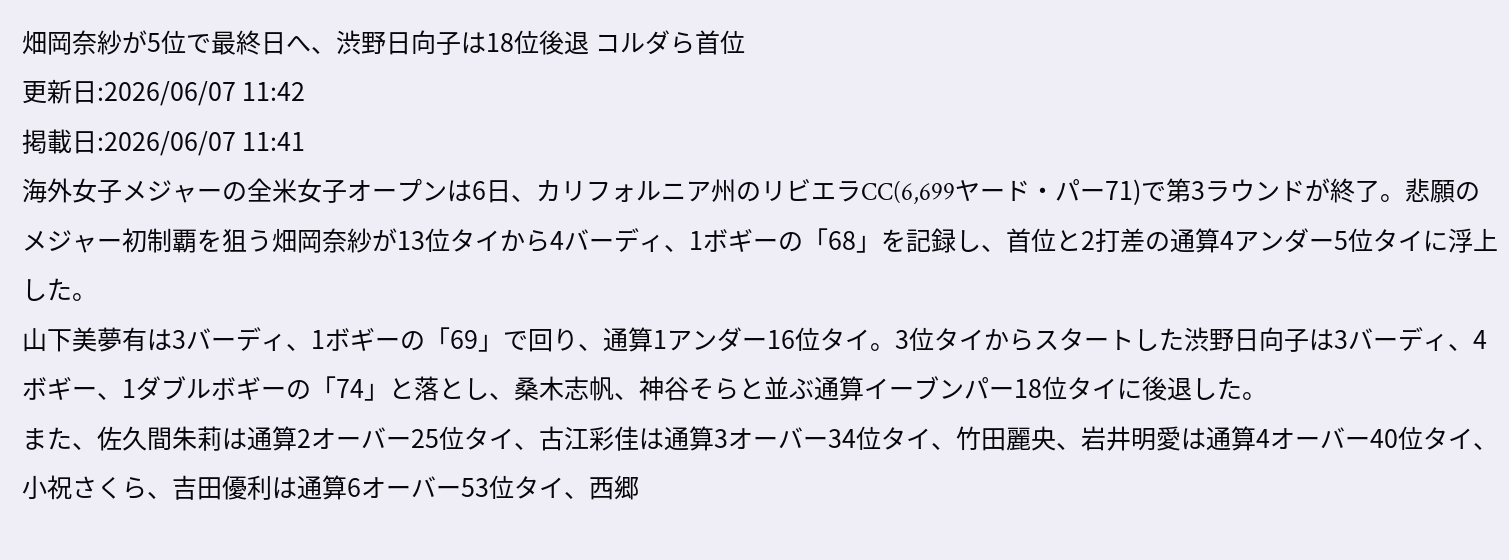畑岡奈紗が5位で最終日へ、渋野日向子は18位後退 コルダら首位
更新日:2026/06/07 11:42
掲載日:2026/06/07 11:41
海外女子メジャーの全米女子オープンは6日、カリフォルニア州のリビエラCC(6,699ヤード・パー71)で第3ラウンドが終了。悲願のメジャー初制覇を狙う畑岡奈紗が13位タイから4バーディ、1ボギーの「68」を記録し、首位と2打差の通算4アンダー5位タイに浮上した。
山下美夢有は3バーディ、1ボギーの「69」で回り、通算1アンダー16位タイ。3位タイからスタートした渋野日向子は3バーディ、4ボギー、1ダブルボギーの「74」と落とし、桑木志帆、神谷そらと並ぶ通算イーブンパー18位タイに後退した。
また、佐久間朱莉は通算2オーバー25位タイ、古江彩佳は通算3オーバー34位タイ、竹田麗央、岩井明愛は通算4オーバー40位タイ、小祝さくら、吉田優利は通算6オーバー53位タイ、西郷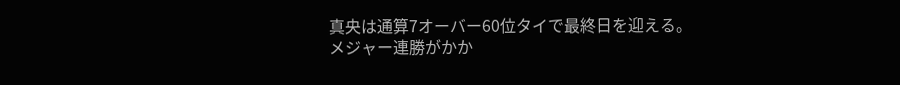真央は通算7オーバー60位タイで最終日を迎える。
メジャー連勝がかか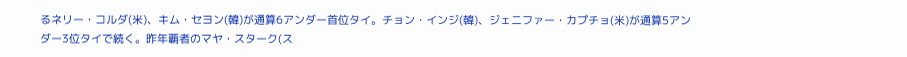るネリー・コルダ(米)、キム・セヨン(韓)が通算6アンダー首位タイ。チョン・インジ(韓)、ジェニファー・カプチョ(米)が通算5アンダー3位タイで続く。昨年覇者のマヤ・スターク(ス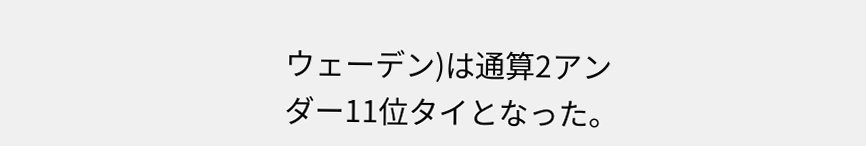ウェーデン)は通算2アンダー11位タイとなった。